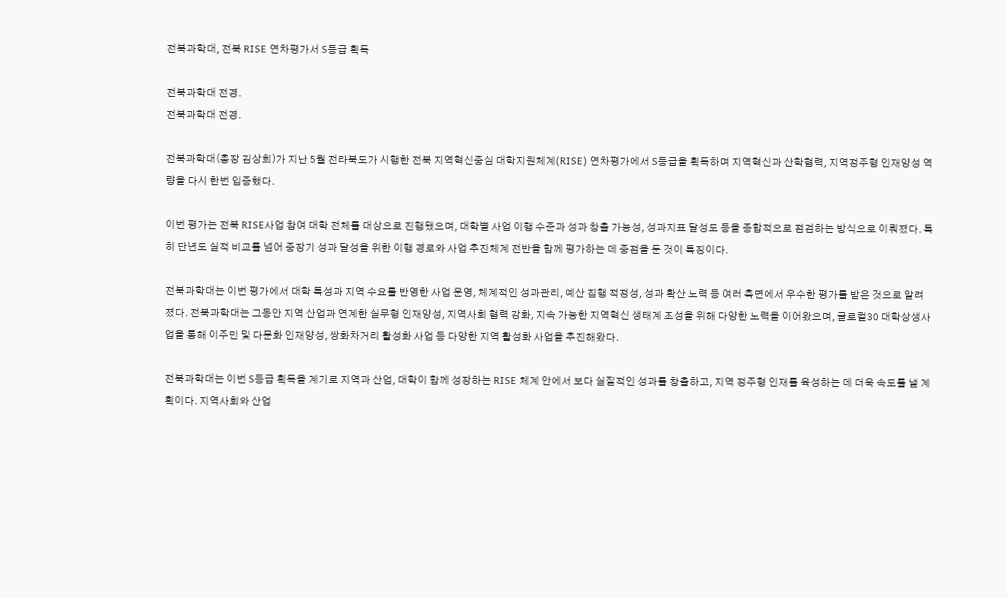전북과학대, 전북 RISE 연차평가서 S등급 획득

전북과학대 전경.
전북과학대 전경.

전북과학대(총장 김상희)가 지난 5월 전라북도가 시행한 전북 지역혁신중심 대학지원체계(RISE) 연차평가에서 S등급을 획득하며 지역혁신과 산학협력, 지역정주형 인재양성 역량을 다시 한번 입증했다.

이번 평가는 전북 RISE사업 참여 대학 전체를 대상으로 진행됐으며, 대학별 사업 이행 수준과 성과 창출 가능성, 성과지표 달성도 등을 종합적으로 점검하는 방식으로 이뤄졌다. 특히 단년도 실적 비교를 넘어 중장기 성과 달성을 위한 이행 경로와 사업 추진체계 전반을 함께 평가하는 데 중점을 둔 것이 특징이다.

전북과학대는 이번 평가에서 대학 특성과 지역 수요를 반영한 사업 운영, 체계적인 성과관리, 예산 집행 적정성, 성과 확산 노력 등 여러 측면에서 우수한 평가를 받은 것으로 알려졌다. 전북과학대는 그동안 지역 산업과 연계한 실무형 인재양성, 지역사회 협력 강화, 지속 가능한 지역혁신 생태계 조성을 위해 다양한 노력을 이어왔으며, 글로컬30 대학상생사업을 통해 이주민 및 다문화 인재양성, 쌍화차거리 활성화 사업 등 다양한 지역 활성화 사업을 추진해왔다.

전북과학대는 이번 S등급 획득을 계기로 지역과 산업, 대학이 함께 성장하는 RISE 체계 안에서 보다 실질적인 성과를 창출하고, 지역 정주형 인재를 육성하는 데 더욱 속도를 낼 계획이다. 지역사회와 산업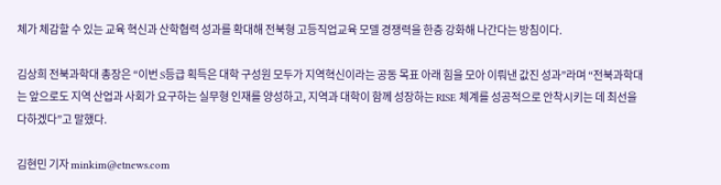체가 체감할 수 있는 교육 혁신과 산학협력 성과를 확대해 전북형 고등직업교육 모델 경쟁력을 한층 강화해 나간다는 방침이다.

김상희 전북과학대 총장은 “이번 S등급 획득은 대학 구성원 모두가 지역혁신이라는 공동 목표 아래 힘을 모아 이뤄낸 값진 성과”라며 “전북과학대는 앞으로도 지역 산업과 사회가 요구하는 실무형 인재를 양성하고, 지역과 대학이 함께 성장하는 RISE 체계를 성공적으로 안착시키는 데 최선을 다하겠다”고 말했다.

김현민 기자 minkim@etnews.com